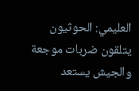العليمي: الحوثيون يتلقون ضربات موجعة والجيش يستعد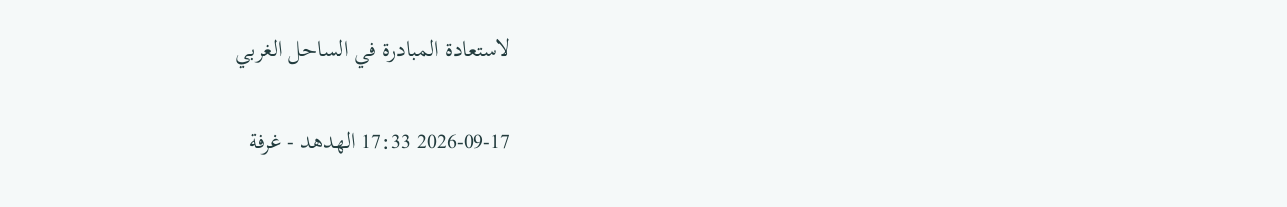لاستعادة المبادرة في الساحل الغربي

2026-09-17 17:33 الهدهد - غرفة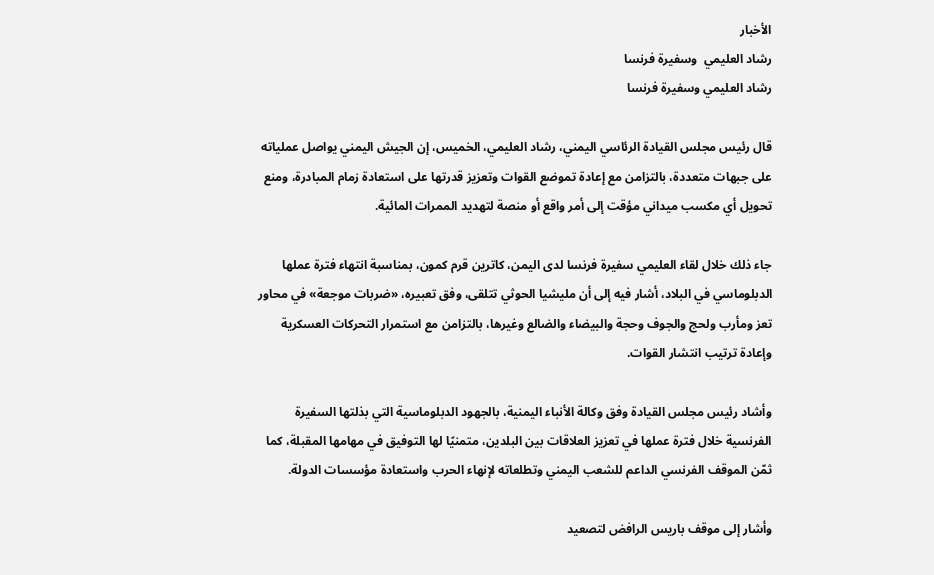الأخبار
رشاد العليمي  وسفيرة فرنسا
رشاد العليمي وسفيرة فرنسا

قال رئيس مجلس القيادة الرئاسي اليمني، رشاد العليمي، الخميس، إن الجيش اليمني يواصل عملياته على جبهات متعددة، بالتزامن مع إعادة تموضع القوات وتعزيز قدرتها على استعادة زمام المبادرة، ومنع تحويل أي مكسب ميداني مؤقت إلى أمر واقع أو منصة لتهديد الممرات المائية.

جاء ذلك خلال لقاء العليمي سفيرة فرنسا لدى اليمن، كاترين قرم كمون، بمناسبة انتهاء فترة عملها الدبلوماسي في البلاد، أشار فيه إلى أن مليشيا الحوثي تتلقى، وفق تعبيره، «ضربات موجعة» في محاور تعز ومأرب ولحج والجوف وحجة والبيضاء والضالع وغيرها، بالتزامن مع استمرار التحركات العسكرية وإعادة ترتيب انتشار القوات.

وأشاد رئيس مجلس القيادة وفق وكالة الأنباء اليمنية، بالجهود الدبلوماسية التي بذلتها السفيرة الفرنسية خلال فترة عملها في تعزيز العلاقات بين البلدين، متمنيًا لها التوفيق في مهامها المقبلة، كما ثمّن الموقف الفرنسي الداعم للشعب اليمني وتطلعاته لإنهاء الحرب واستعادة مؤسسات الدولة.

وأشار إلى موقف باريس الرافض لتصعيد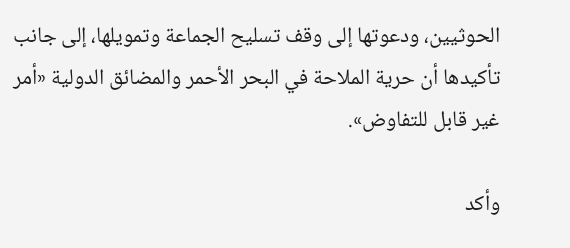الحوثيين، ودعوتها إلى وقف تسليح الجماعة وتمويلها، إلى جانب تأكيدها أن حرية الملاحة في البحر الأحمر والمضائق الدولية «أمر غير قابل للتفاوض».

وأكد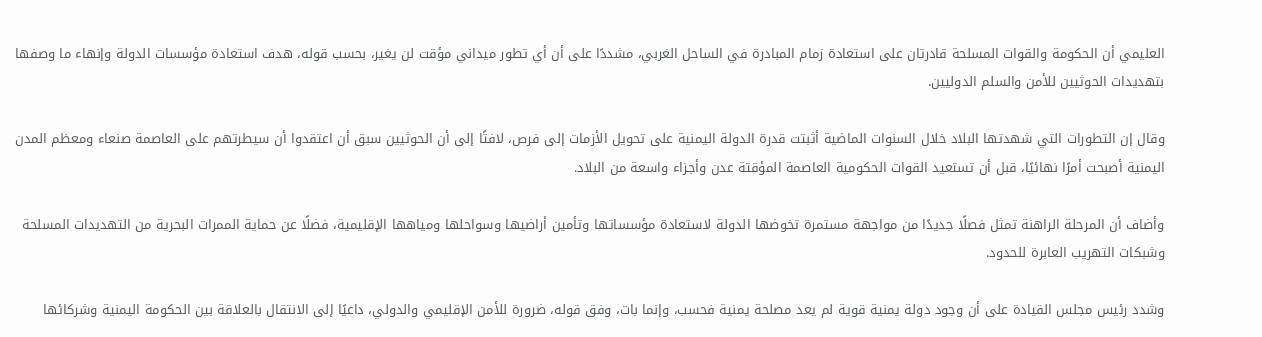العليمي أن الحكومة والقوات المسلحة قادرتان على استعادة زمام المبادرة في الساحل الغربي، مشددًا على أن أي تطور ميداني مؤقت لن يغير، بحسب قوله، هدف استعادة مؤسسات الدولة وإنهاء ما وصفها بتهديدات الحوثيين للأمن والسلم الدوليين.

وقال إن التطورات التي شهدتها البلاد خلال السنوات الماضية أثبتت قدرة الدولة اليمنية على تحويل الأزمات إلى فرص، لافتًا إلى أن الحوثيين سبق أن اعتقدوا أن سيطرتهم على العاصمة صنعاء ومعظم المدن اليمنية أصبحت أمرًا نهائيًا، قبل أن تستعيد القوات الحكومية العاصمة المؤقتة عدن وأجزاء واسعة من البلاد.

وأضاف أن المرحلة الراهنة تمثل فصلًا جديدًا من مواجهة مستمرة تخوضها الدولة لاستعادة مؤسساتها وتأمين أراضيها وسواحلها ومياهها الإقليمية، فضلًا عن حماية الممرات البحرية من التهديدات المسلحة وشبكات التهريب العابرة للحدود.

وشدد رئيس مجلس القيادة على أن وجود دولة يمنية قوية لم يعد مصلحة يمنية فحسب، وإنما بات، وفق قوله، ضرورة للأمن الإقليمي والدولي، داعيًا إلى الانتقال بالعلاقة بين الحكومة اليمنية وشركائها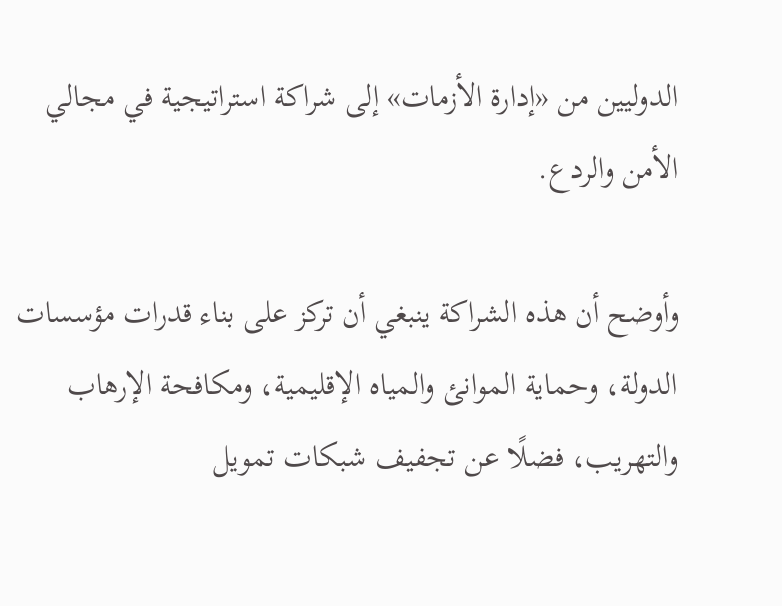الدوليين من «إدارة الأزمات» إلى شراكة استراتيجية في مجالي الأمن والردع.

وأوضح أن هذه الشراكة ينبغي أن تركز على بناء قدرات مؤسسات الدولة، وحماية الموانئ والمياه الإقليمية، ومكافحة الإرهاب والتهريب، فضلًا عن تجفيف شبكات تمويل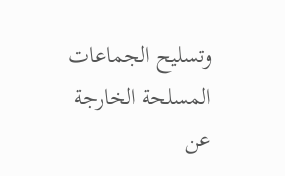وتسليح الجماعات المسلحة الخارجة عن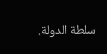سلطة الدولة.